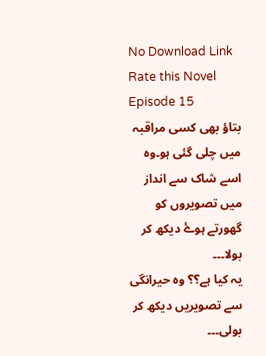No Download Link
Rate this Novel
Episode 15
بتاؤ بھی کسی مراقبہ میں چلی گئی ہو۔وہ اسے شاک سے انداز میں تصویروں کو گھورتے ہوۓ دیکھ کر بولا۔۔۔
یہ کیا ہے؟؟ وہ حیرانگی سے تصویریں دیکھ کر بولی۔۔۔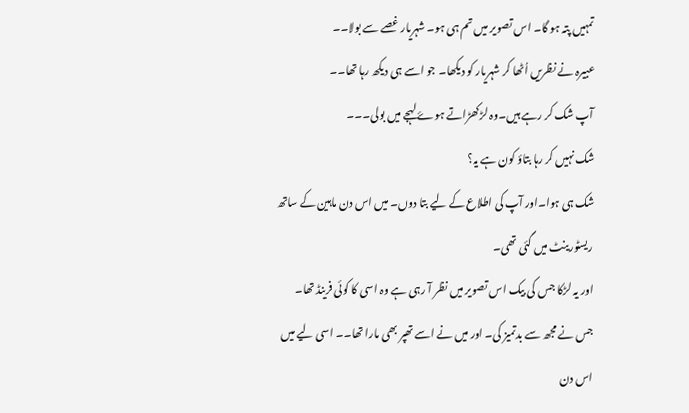تمہیں پتہ ہو گا۔ اس تصویر میں تم ہی ہو۔ شہریار غصے سے بولا۔۔
عبیرہ نے نظریں اُٹھا کر شہریار کو دیکھا۔ جو اسے ہی دیکھ رہا تھا۔۔
آپ شک کر رہے ہیں۔وہ لڑکھڑاتے ہوۓ لہجے میں بولی۔۔۔
شک نہیں کر رہا بتاؤ کون ہے یہ؟
شک ہی ہوا۔اور آپ کی اطلاع کے لیے بتا دوں۔ میں اس دن ماہین کے ساتھ ریسٹورینٹ میں گئی تھی۔
اور یہ لڑکا جس کی بیک اس تصویر میں نظر آ رہی ہے وہ اسی کا کوئی فرینڈ تھا۔ جس نے مجھ سے بدتمیز کی۔ اور میں نے اسے تھپر بھی مارا تھا۔۔ اسی لیے میں اس دن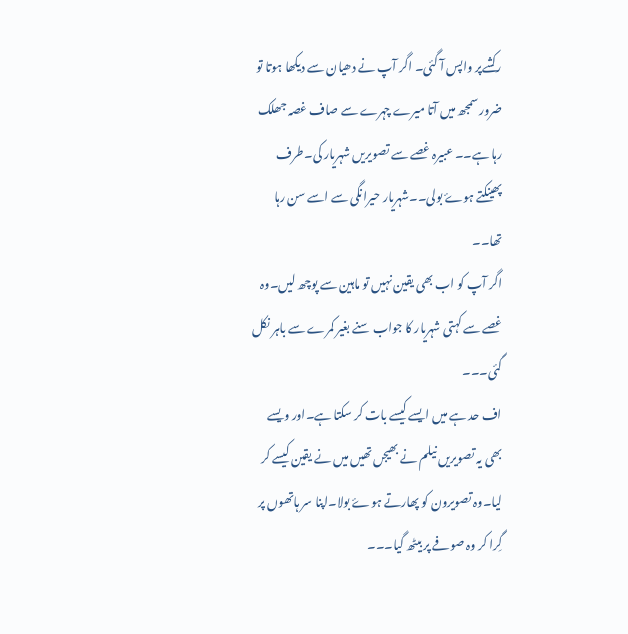رکشےپر واپس آ گئی۔ اگر آپ نے دھیان سے دیکھا ہوتا تو ضرور سمجھ میں آتا میرے چہرے سے صاف غصہ جھلک رہا ہے۔۔ عبیرہ غصے سے تصویریں شہریار کی۔طرف پھینکتے ہوۓ بولی۔۔شہریار حیرانگی سے اسے سن رہا تھا۔۔
اگر آپ کو اب بھی یقین نہیں تو ماہین سے پوچھ لیں۔وہ غصے سے کہتی شہریار کا جواب سنے بغیر کمرے سے باہر نکل گئی۔۔۔
اف حد ہے میں ایسے کیسے بات کر سکتا ہے۔اور ویسے بھی یہ تصویریں نیلم نے بھیجں تھیں میں نے یقین کیسے کر لیا۔وہ تصویرون کو پھارتے ہوۓ بولا۔اپنا سر ہاتھوں پر گِرا کر وہ صوفے پر بیٹھ گیا۔۔۔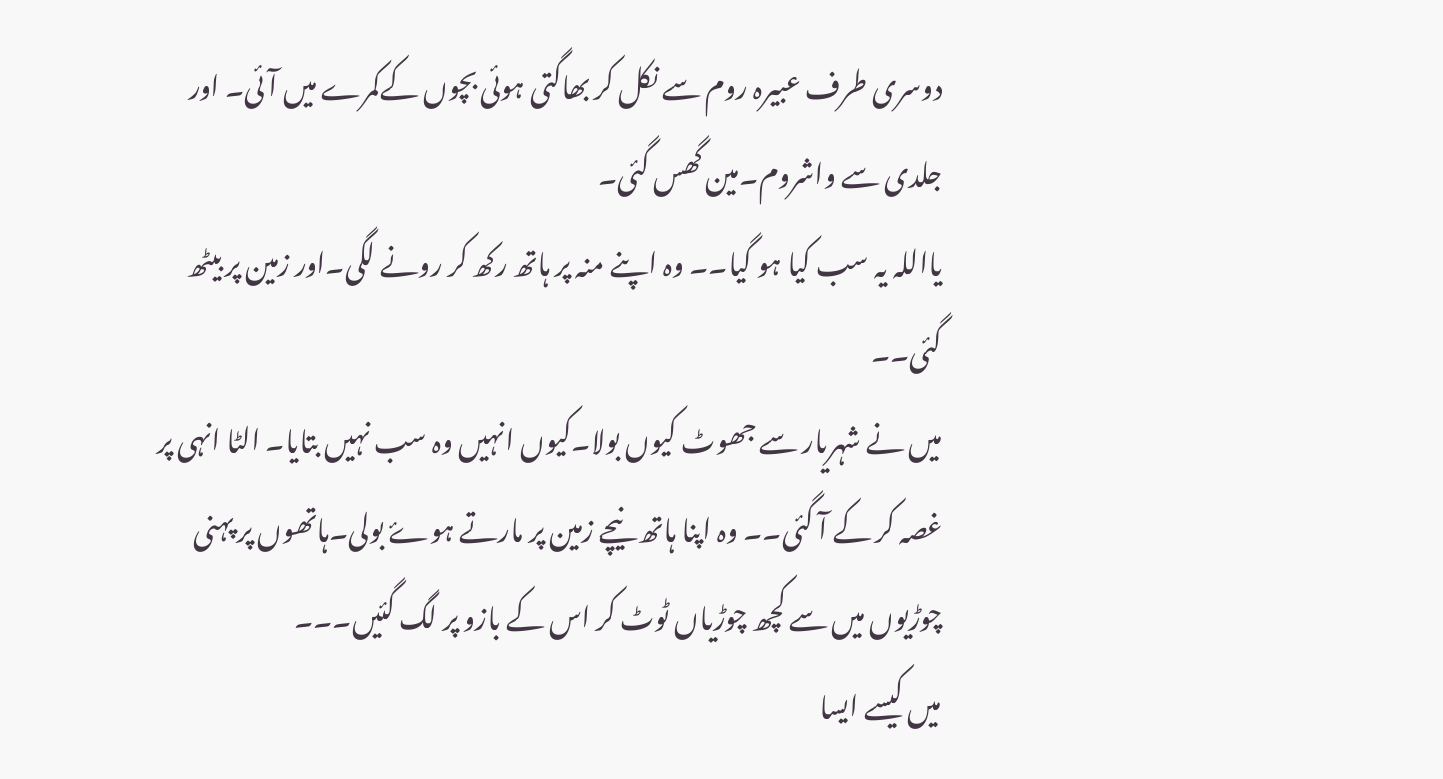دوسری طرف عبیرہ روم سے نکل کر بھاگتی ہوئی بچوں کےکمرے میں آئی۔ اور جلدی سے واشروم۔مین گھس گئی۔
یااللہ یہ سب کیا ہو گیا۔۔ وہ اپنے منہ پر ہاتھ رکھ کر رونے لگی۔اور زمین پر بیٹھ گئی۔۔
میں نے شہریار سے جھوٹ کیوں بولا۔کیوں انہیں وہ سب نہیں بتایا۔ الٹا انہی پر غصہ کر کے آ گئی۔۔ وہ اپنا ہاتھ نیچے زمین پر مارتے ہوۓ بولی۔ہاتھوں پر پہنی چوڑیوں میں سے کچھ چوڑیاں ٹوٹ کر اس کے بازو پر لگ گئیں۔۔۔
میں کیسے ایسا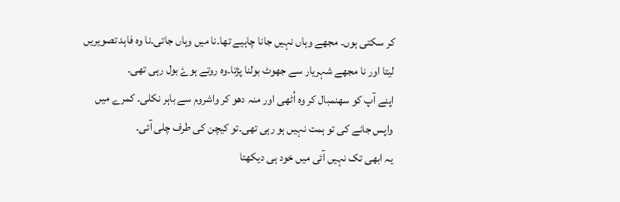کر سکتی ہوں۔ مجھے وہاں نہیں جانا چاہیے تھا۔نا میں وہاں جاتی۔نا وہ فاہد تصویریں لیتا اور نا مجھے شہریار سے جھوٹ بولنا پڑتا۔وہ روتے ہوۓ بول رہی تھی۔
اپنے آپ کو سھنمبال کر وہ اُٹھی اور منہ دھو کر واشروم سے باہر نکلی۔ کمرے میں واپس جانے کی تو ہمت نہیں ہو رہی تھی۔تو کیچن کی طرف چلی آئی۔
یہ ابھی تک نہیں آئی میں خود ہی دیکھتا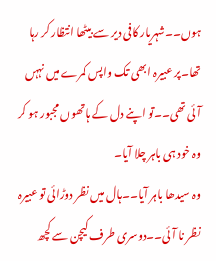ہوں۔۔شہریار کافی دیر سے بیٹھا انتظار کر رہا تھا۔پر عبیرہ ابھی تک واپس کمرے میں نہہں آئی تھی۔۔تو اپنے دل کے ہاتھوں مجبور ہو کر وہ خود ہی باہر چلا آیا۔
وہ سیدھا باہر آیا۔۔ہال میں نظر دوڑائی تو عبیرہ نظر نا آئی۔۔دوسری طرف کیچن سے کچھ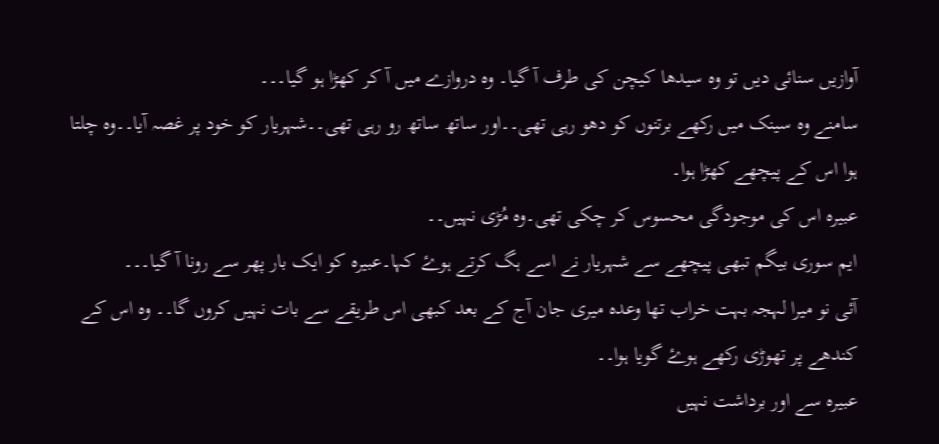آوازیں سنائی دیں تو وہ سیدھا کیچن کی طرف آ گیا۔ وہ دروازے میں آ کر کھڑا ہو گیا۔۔۔
سامنے وہ سینک میں رکھے برتنوں کو دھو رہی تھی۔۔اور ساتھ ساتھ رو رہی تھی۔۔شہریار کو خود پر غصہ آیا۔۔وہ چلتا ہوا اس کے پیچھے کھڑا ہوا۔
عبیرہ اس کی موجودگی محسوس کر چکی تھی۔وہ مُڑی نہیں۔۔
ایم سوری بیگم تبھی پیچھے سے شہریار نے اسے ہگ کرتے ہوۓ کہا۔عبیرہ کو ایک بار پھر سے رونا آ گیا۔۔۔
آئی نو میرا لہجہ بہت خراب تھا وعدہ میری جان آج کے بعد کبھی اس طریقے سے بات نہیں کروں گا۔۔ وہ اس کے کندھے پر تھوڑی رکھے ہوۓ گویا ہوا۔۔
عبیرہ سے اور برداشت نہیں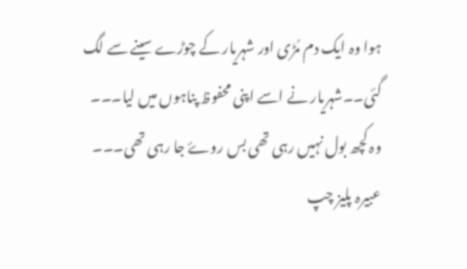ہوا وہ ایک دم مُڑی اور شہریار کے چوڑے سینے سے لگ گئی۔۔شہریار نے اسے اپنی محفوظ پناہوں میں لیا۔۔۔
وہ کچھ بول نہیں رہی تھی بس روۓ جا رہی تھی۔۔۔
عبیرہ پلیز چپ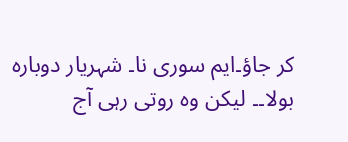کر جاؤ۔ایم سوری نا۔ شہریار دوبارہ بولا۔۔ لیکن وہ روتی رہی آج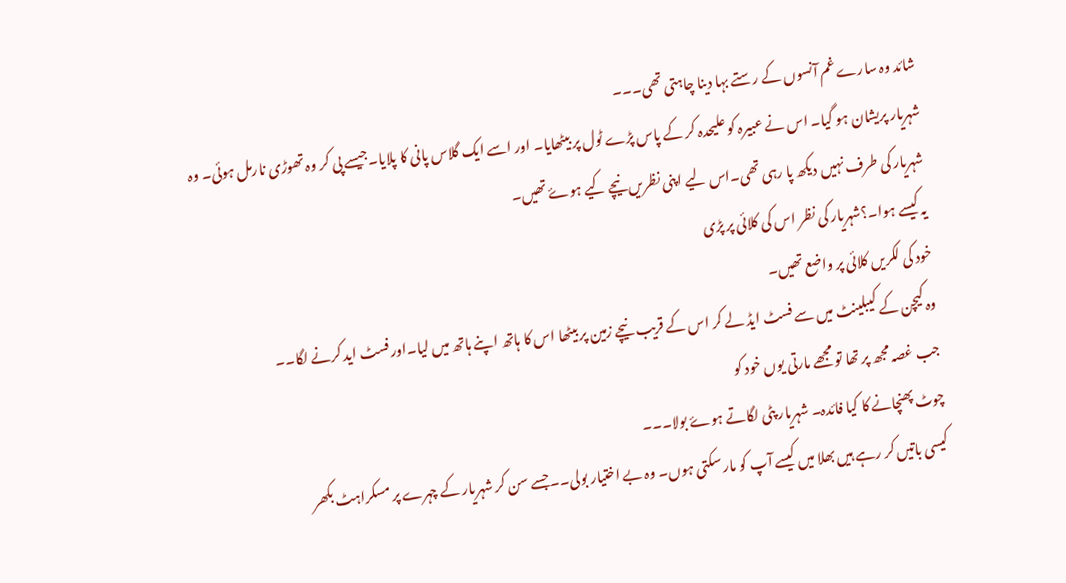شائد وہ سارے غم آنسوں کے رستے بہا دینا چاہتی تھی۔۔۔
شہریار پریشان ہو گیا۔ اس نے عبیرہ کو علیحدہ کر کے پاس پڑے ٹول پر بیٹھایا۔ اور اسے ایک گلاس پانی کا پلایا۔جیسے پی کر وہ تھوڑی نارمل ہوئی۔ وہ شہریار کی طرف نہیں دیکھ پا رہی تھی۔اس لیے اپنی نظریں نیچے کیے ہوۓ تھیں۔
یہ کیسے ہوا۔؟شہریار کی نظر اس کی کلائی پر پڑی
خود کی لکریں کلائی پر واضع تھیں۔
وہ کیچن کے کیبلینٹ میں سے فسٹ ایڈ لے کر اس کے قریب نیچے زمین پر بیٹھا اس کا ہاتھ اپنے ہاتھ میں لیا۔اور فسٹ اید کرنے لگا۔۔
جب غصہ مجھ پر تھا تو مجھے مارتی یوں خود کو
چوٹ پھنچانے کا کیا فائدہ۔ شہریار پٹی لگاتے ہوۓ بولا۔۔۔
کیسی باتیں کر رہے ہیں بھلا میں کیسے آپ کو مار سکتی ہوں۔ وہ بے اختیار بولی۔۔جسے سن کر شہریار کے چہرے پر مسکراہٹ بکھر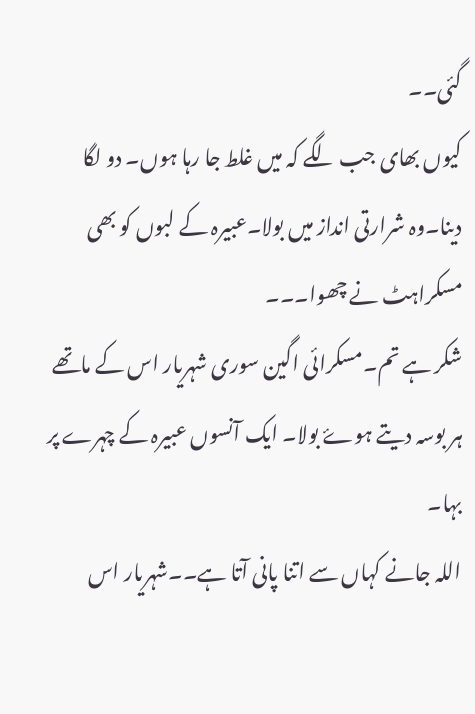گئی۔۔
کیوں بھای جب لگے کہ میں غلط جا رہا ہوں۔ دو لگا دینا۔وہ شرارتی انداز میں بولا۔عبیرہ کے لبوں کو بھی مسکراہٹ نے چھوا۔۔۔
شکر ہے تم۔مسکرائی اگین سوری شہریار اس کے ماتھے ہر بوسہ دیتے ہوۓ بولا۔ ایک آنسوں عبیرہ کے چہرے پر بہا۔
اللہ جانے کہاں سے اتنا پانی آتا ہے۔۔شہریار اس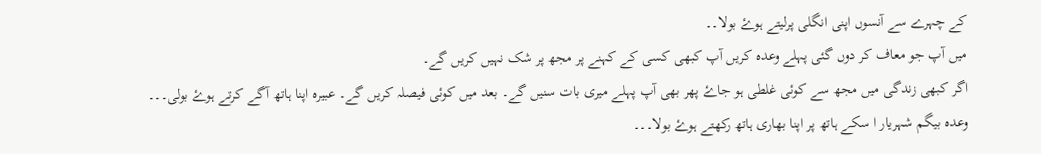کے چہرے سے آنسوں اپنی انگلی پرلیتے ہوۓ بولا۔۔
میں آپ جو معاف کر دوں گئی پہلے وعدہ کریں آپ کبھی کسی کے کہنے پر مجھ پر شک نہیں کریں گے۔
اگر کبھی زندگی میں مجھ سے کوئی غلطی ہو جاۓ پھر بھی آپ پہلے میری بات سنیں گے۔ بعد میں کوئی فیصلہ کریں گے۔ عبیرہ اپنا ہاتھ آگے کرتے ہوۓ بولی۔۔۔
وعدہ بیگم شہریار ا سکے ہاتھ پر اپنا بھاری ہاتھ رکھتے ہوۓ بولا۔۔۔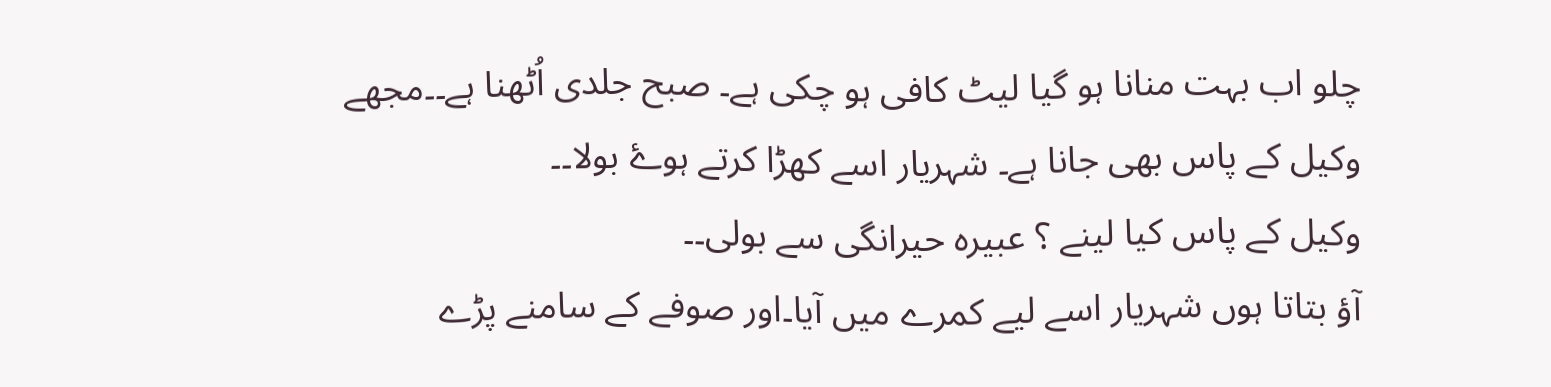چلو اب بہت منانا ہو گیا لیٹ کافی ہو چکی ہے۔ صبح جلدی اُٹھنا ہے۔۔مجھے وکیل کے پاس بھی جانا ہے۔ شہریار اسے کھڑا کرتے ہوۓ بولا۔۔
وکیل کے پاس کیا لینے ؟ عبیرہ حیرانگی سے بولی۔۔
آؤ بتاتا ہوں شہریار اسے لیے کمرے میں آیا۔اور صوفے کے سامنے پڑے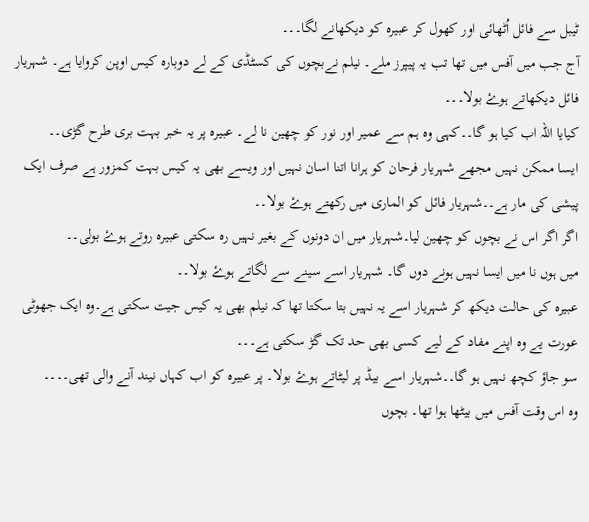ٹیبل سے فائل اُٹھائی اور کھول کر عبیرہ کو دیکھانے لگا۔۔۔
آج جب میں آفس میں تھا تب یہ پیپرز ملے۔ نیلم نےبچوں کی کسٹڈی کے لے دوبارہ کیس اوپن کروایا ہے۔ شہریار فائل دیکھاتے ہوۓ بولا۔۔۔
کیایا اللہ اب کیا ہو گا۔۔کہی وہ ہم سے عمیر اور نور کو چھین نا لے۔ عبیرہ پر یہ خبر بہت بری طرح گڑی۔۔
ایسا ممکن نہیں مجھے شہریار فرحان کو ہرانا اتنا اسان نہیں اور ویسے بھی یہ کیس بہت کمزور ہے صرف ایک پیشی کی مار ہے۔۔شہریار فائل کو الماری میں رکھتے ہوۓ بولا۔۔
اگر اگر اس نے بچوں کو چھین لیا۔شہریار میں ان دونوں کے بغیر نہیں رہ سکتی عبیرہ روتے ہوۓ بولی۔۔
میں ہوں نا میں ایسا نہیں ہونے دوں گا۔ شہریار اسے سینے سے لگاتے ہوۓ بولا۔۔
عبیرہ کی حالت دیکھ کر شہریار اسے یہ نہیں بتا سکتا تھا کہ نیلم بھی یہ کیس جیت سکتی ہے۔وہ ایک جھوٹی عورت یے وہ اپنے مفاد کے لیے کسی بھی حد تک گڑ سکتی ہے۔۔۔
سو جاؤ کچھ نہیں ہو گا۔۔شہریار اسے بیڈ پر لیٹاتے ہوۓ بولا۔ پر عبیرہ کو اب کہاں نیند آنے والی تھی۔۔۔۔
وہ اس وقت آفس میں بیٹھا ہوا تھا۔ بچوں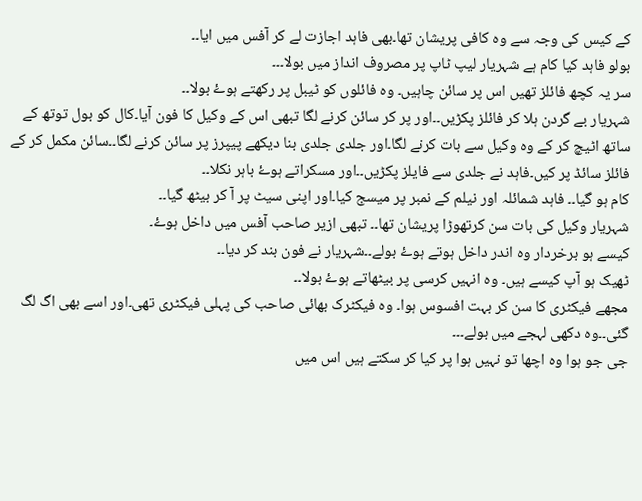کے کیس کی وجہ سے وہ کافی پریشان تھا۔بھی فاہد اجازت لے کر آفس میں ایا۔۔
بولو فاہد کیا کام ہے شہریار لیپ ٹاپ پر مصروف انداز میں بولا۔۔۔
سر یہ کچھ فائلز تھیں اس پر سائن چاہیں۔ وہ فائلوں کو ٹیبل پر رکھتے ہوۓ بولا۔۔
شہریار بے گردن ہلا کر فائلز پکڑیں۔۔اور پر کر سائن کرنے لگا تبھی اس کے وکیل کا فون آیا۔کال کو بول توتھ کے ساتھ اٹیچ کر کے وہ وکیل سے بات کرنے لگا۔اور جلدی جلدی بنا دیکھے پیپرز پر سائن کرنے لگا۔۔سائن مکمل کر کے فائلز سائڈ پر کیں۔فاہد نے جلدی سے فایلز پکڑیں۔۔اور مسکراتے ہوۓ باہر نکلا۔۔
کام ہو گیا۔۔ فاہد شمائلہ اور نیلم کے نمبر پر میسج کیا۔اور اپنی سیٹ پر آ کر بیٹھ گیا۔۔
شہریار وکیل کی بات سن کرتھوڑا پریشان تھا۔۔ تبھی ازیر صاحب آفس میں داخل ہوۓ۔
کیسے ہو برخردار وہ اندر داخل ہوتے ہوۓ بولے۔۔شہریار نے فون بند کر دیا۔۔
ٹھیک ہو آپ کیسے ہیں۔ وہ انہیں کرسی پر بیٹھاتے ہوۓ بولا۔۔
مجھے فیکٹری کا سن کر بہت افسوس ہوا۔ وہ فیکٹرک بھائی صاحب کی پہلی فیکٹری تھی۔اور اسے بھی اگ لگ گئی۔۔وہ دکھی لہجے میں بولے۔۔۔
جی جو ہوا وہ اچھا تو نہیں ہوا پر کیا کر سکتے ہیں اس میں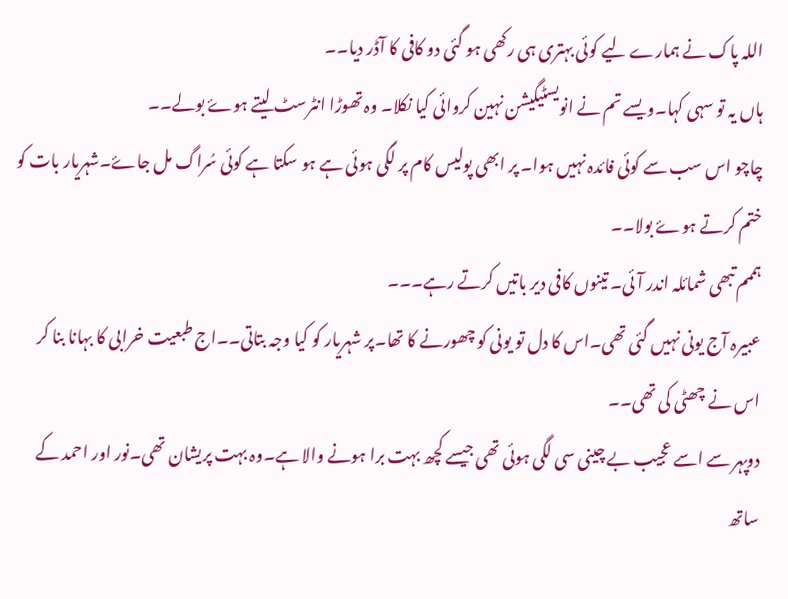اللہ پاک نے ہمارے لیے کوئی بہتری ہی رکھی ہو گئی دو کافی کا آڈر دیا۔۔
ہاں یہ تو سہی کہا۔ویسے تم نے انویسٹیگیشن نہین کروائی کیا نکلا۔ وہ تھوڑا انٹرسٹ لیتے ہوۓ بولے۔۔
چاچو اس سب سے کوئی فائدہ نہیں ہوا۔ پر ابھی پولیس کام پر لگی ہوئی ہے ہو سکتا ہے کوئی سُراگ مل جاۓ۔شہریار بات کو ختم کرتے ہوۓ بولا۔۔
ہممم تبھی شمائلہ اندر آئی۔ تینوں کافی دیر باتیں کرتے رہے۔۔۔
عبیرہ آج یونی نہیں گئی تھی۔اس کا دل تو یونی کو چھورنے کا تھا۔پر شہریار کو کیا وجہ بتاتی۔۔اج طبعیت خرابی کا بہانا بنا کر اس نے چھٹی کی تھی۔۔
دوپہر سے اسے عجیب بے چینی سی لگی ہوئی تھی جیسے کچھ بہت برا ہونے والا ہے۔وہ بہت پریشان تھی۔نور اور احمد کے ساتھ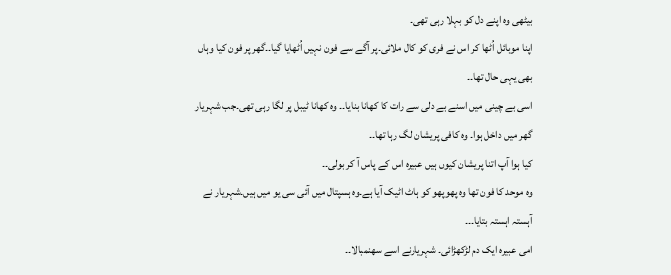بیٹھی وہ اپنے دل کو بہلا رہی تھی۔
اپنا موبائل اُٹھا کر اس نے فری کو کال ملائی۔پر آگے سے فون نہیں اُٹھایا گیا۔۔گھر پر فون کیا وہاں بھی یہی حال تھا۔۔
اسی بے چینی میں اسنے بے دلی سے رات کا کھانا بنایا۔۔ وہ کھانا ٹیبل پر لگا رہی تھی۔جب شہریار گھر میں داخل ہوا۔ وہ کافی پریشان لگ رہا تھا۔۔
کیا ہوا آپ اتنا پریشان کیوں ہیں عبیرہ اس کے پاس آ کر بولی۔۔
وہ موحد کا فون تھا وہ پھوپھو کو ہاٹ اٹیک آیا ہے۔وہ ہسپتال میں آئی سی یو میں ہیں۔شہریار نے آہستہ اہستہ بتایا۔۔۔
امی عبیرہ ایک دم لڑکھڑائی۔ شہریارنے اسے سھنمبالا۔۔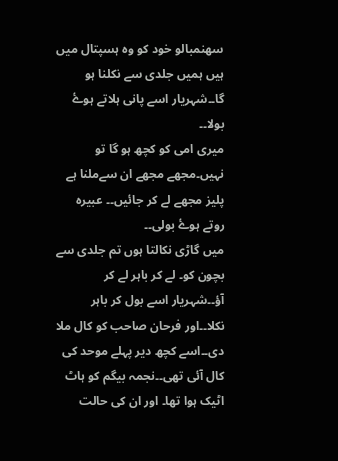سھنمبالو خود کو وہ ہسپتال میں ہیں ہمیں جلدی سے نکلنا ہو گا۔۔شہریار اسے پانی ہلاتے ہوۓ بولا۔۔
میری امی کو کچھ ہو گا تو نہیں۔مجھے مجھے ان سےملنا ہے پلیز مجھے لے کر جائیں۔۔ عبیرہ روتے ہوۓ بولی۔۔
میں گاڑی نکالتا ہوں تم جلدی سے بچون کو۔ لے کر باہر لے کر آؤ۔۔شہریار اسے بول کر باہر نکلا۔۔اور فرحان صاحب کو کال ملا دی۔۔اسے کچھ دیر پہلے موحد کی کال آئی تھی۔۔نجمہ بیگم کو ہاٹ اٹیک ہوا تھا۔ اور ان کی حالت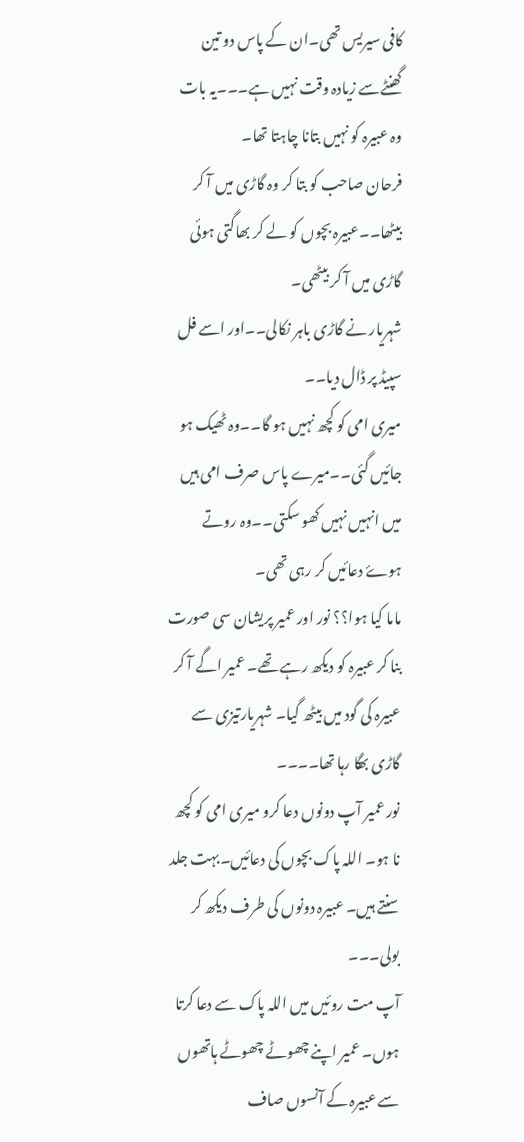کافی سیریس تھی۔ان کے پاس دو تین گھنٹےسے زیادہ وقت نہیں ہے۔۔۔یہ بات وہ عبیرہ کو نہیں بتانا چاہتا تھا۔
فرحان صاحب کو بتا کر وہ گاڑی میں آ کر بیٹھا۔۔عبیرہ بچوں کو لے کر بھاگتی ہوئی گاڑی میں آ کر بیٹھی۔
شہریار نے گاڑی باہر نکالی۔۔اور اسے فل سپیڈ پر ڈال دیا۔۔
میری امی کو کچھ نہیں ہو گا۔۔وہ ٹھیک ہو جائیں گئی۔۔میرے پاس صرف امی ہیں میں انہیں نہیں کھو سکتی۔۔وہ روتے ہوۓ دعائیں کر رہی تھی۔
ماما کیا ہوا؟؟ نور اور عمیر پریشان سی صورت بنا کر عبیرہ کو دیکھ رہے تھے۔ عمیر اگے آ کر عبیرہ کی گود میں بیٹھ گیا۔ شہریارتیزی سے گاڑی بھگا رہا تھا۔۔۔۔
نور عمیر آپ دونوں دعا کرو میری امی کو کچھ نا ہو۔ اللہ پاک بچوں کی دعائیں۔بہت جلد سنتے ہیں۔ عبیرہ دونوں کی طرف دیکھ کر بولی۔۔۔
آپ مت روئیں میں اللہ پاک سے دعا کرتا ہوں۔ عمیر اپنے چھوٹے چھوٹے ہاتھوں سے عبیرہ کے آنسوں صاف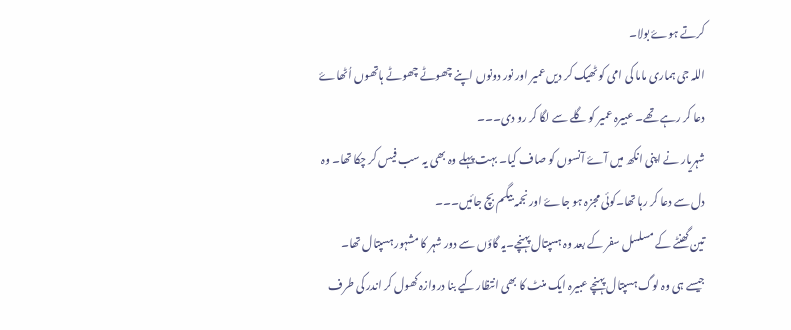کرتے ہوۓ بولا۔
اللہ جی ہماری ماما کی امی کو ٹھیک کر دیں عمیر اور نور دونوں اپنے چھوٹے چھوٹے ہاتھوں اُٹھاۓ دعا کر رہے تھے۔ عبیرہ عمیر کو گلے سے لگا کر رو دی۔۔۔
شہریار نے اپنی انکھ میں آۓ آنسوں کو صاف کیا۔ بہت پہلے وہ بھی یہ سب فیس کر چکا تھا۔ وہ دل سے دعا کر رہا تھا۔کوئی مجزہ ہو جاۓ اور نجمہ بیگم بچ جائیں۔۔۔
تین گھنٹے کے مسلسل سفر کے بعد وہ ہسپتال پہنچے۔یہ گاؤں سے دور شہر کا مشہور ہسپتال تھا۔
جیسے ہی وہ لوگ ہسپتال پہنچے عبیرہ ایک منٹ کا بھی انتظار کیے بنا دروازہ کھول کر اندر کی طرف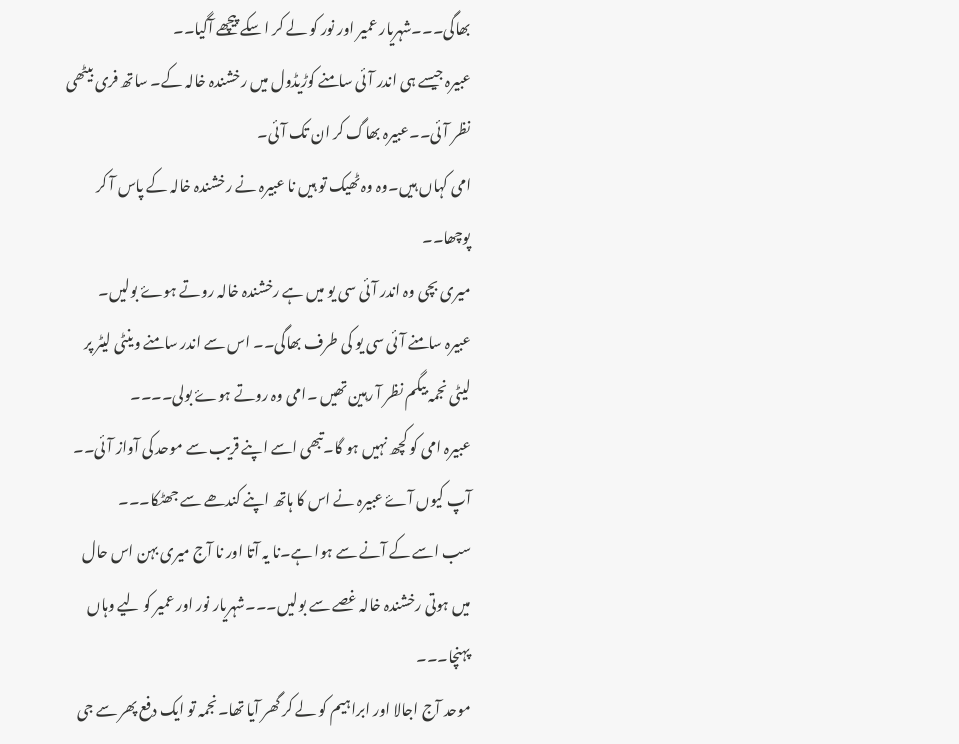بھاگی۔۔۔شہریار عمیر اور نور کو لے کر ا سکے پیچھے آگیا۔۔
عبیرہ جیسے ہی اندر آئی سامنے کوڑیڈول میں رخشندہ خالہ کے۔ ساتھ فری بیٹھی نظر آئی۔۔عبیرہ بھاگ کر ان تک آئی۔
امی کہاں ہیں۔وہ وہ ٹھیک تو ہیں نا عبیرہ نے رخشندہ خالہ کے پاس آ کر پوچھا۔۔
میری بچی وہ اندر آئی سی یو میں ہے رخشندہ خالہ روتے ہوۓ بولیں۔
عبیرہ سامنے آئی سی یو کی طرف بھاگی۔۔ اس سے اندر سامنے وینٹی لیٹر پر لیٹی نجمہ بیگم نظر آ رہین تھیں ۔امی وہ روتے ہوۓ بولی۔۔۔۔
عبیرہ امی کو کچھ نہیں ہو گا۔تبھی اسے اپنے قریب سے موحد کی آواز آئی۔۔
آپ کیوں آۓ عبیرہ نے اس کا ہاتھ اپنے کندھے سے جھٹکا۔۔۔
سب اسے کے آنے سے ہوا ہے۔نا یہ آتا اور نا آج میری بہن اس حال میں ہوتی رخشندہ خالہ غصے سے بولیں۔۔۔شہریار نور اور عمیر کو لیے وہاں پہنچا۔۔۔
موحد آج اجالا اور ابراہیم کو لے کر گھر آیا تھا۔نجمہ تو ایک دفع پھر سے جی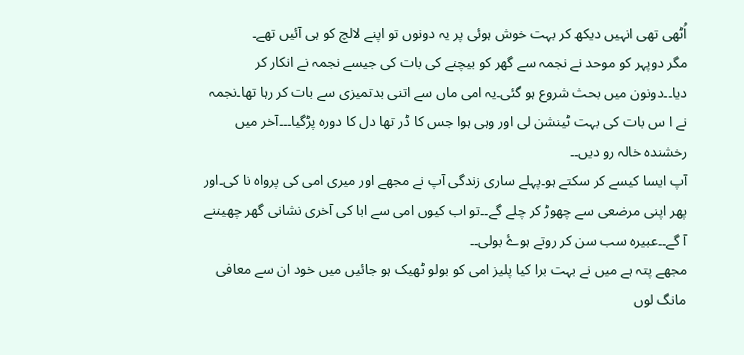اُٹھی تھی انہیں دیکھ کر بہت خوش ہوئی پر یہ دونوں تو اپنے لالچ کو ہی آئیں تھے۔
مگر دوپہر کو موحد نے نجمہ سے گھر کو بیچنے کی بات کی جیسے نجمہ نے انکار کر دیا۔۔دونون میں بحث شروع ہو گئی۔یہ امی ماں سے اتنی بدتمیزی سے بات کر رہا تھا۔نجمہ نے ا س بات کی بہت ٹینشن لی اور وہی ہوا جس کا ڈر تھا دل کا دورہ پڑگیا۔۔۔آخر میں رخشندہ خالہ رو دیں۔۔
آپ ایسا کیسے کر سکتے ہو۔پہلے ساری زندگی آپ نے مجھے اور میری امی کی پرواہ نا کی۔اور پھر اپنی مرضعی سے چھوڑ کر چلے گے۔۔تو اب کیوں امی سے ابا کی آخری نشانی گھر چھیننے آ گے۔۔عبیرہ سب سن کر روتے ہوۓ بولی۔۔
مجھے پتہ ہے میں نے بہت برا کیا پلیز امی کو بولو ٹھیک ہو جائیں میں خود ان سے معافی مانگ لوں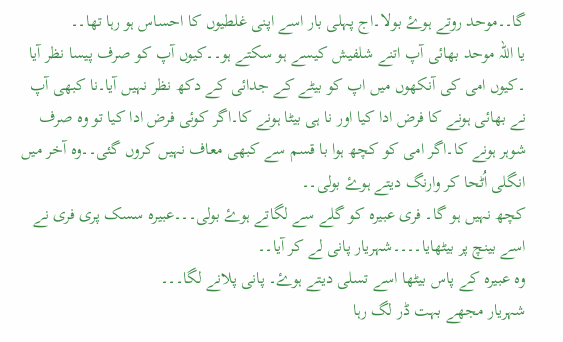گا۔۔موحد روتے ہوۓ بولا۔اج پہلی بار اسے اپنی غلطیوں کا احساس ہو رہا تھا۔۔
یا اللہ موحد بھائی آپ اتنے شلفیش کیسے ہو سکتے ہو۔۔کیوں آپ کو صرف پیسا نظر آیا ۔کیوں امی کی آنکھوں میں اپ کو بیٹے کے جدائی کے دکھ نظر نہیں آیا۔نا کبھی آپ نے بھائی ہونے کا فرض ادا کیا اور نا ہی بیٹا ہونے کا۔اگر کوئی فرض ادا کیا تو وہ صرف شوہر ہونے کا۔اگر امی کو کچھ ہوا با قسم سے کبھی معاف نہیں کروں گئی۔۔وہ آخر میں انگلی اُٹحا کر وارنگ دیتے ہوۓ بولی۔۔
کچھ نہیں ہو گا۔ فری عبیرہ کو گلے سے لگاتے ہوۓ بولی۔۔۔عبیرہ سسک پری فری نے اسے بینچ پر بیٹھایا۔۔۔۔شہریار پانی لے کر آیا۔۔
وہ عبیرہ کے پاس بیٹھا اسے تسلی دیتے ہوۓ۔ پانی پلانے لگا۔۔۔
شہریار مجھے بہت ڈر لگ رہا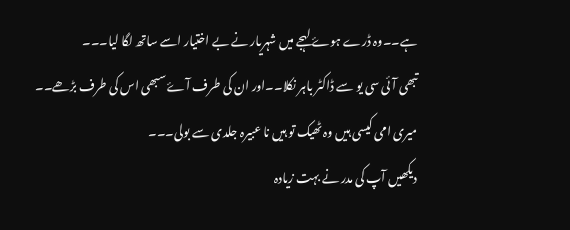ہے۔۔وہ ڈرے ہوۓ لہجے میں شہریار نے بے اختیار اسے ساتھ لگا لیا۔۔۔
تبھی آئی سی یو سے ڈاکٹر باہر نکلا۔۔اور ان کی طرف آۓ سبھی اس کی طرف بڑھے۔۔
میری امی کیسی ہیں وہ ٹھیک تو ہیں نا عبیرہ جلدی سے بولی۔۔۔
دیکھیں آپ کی مدر نے بہت زیادہ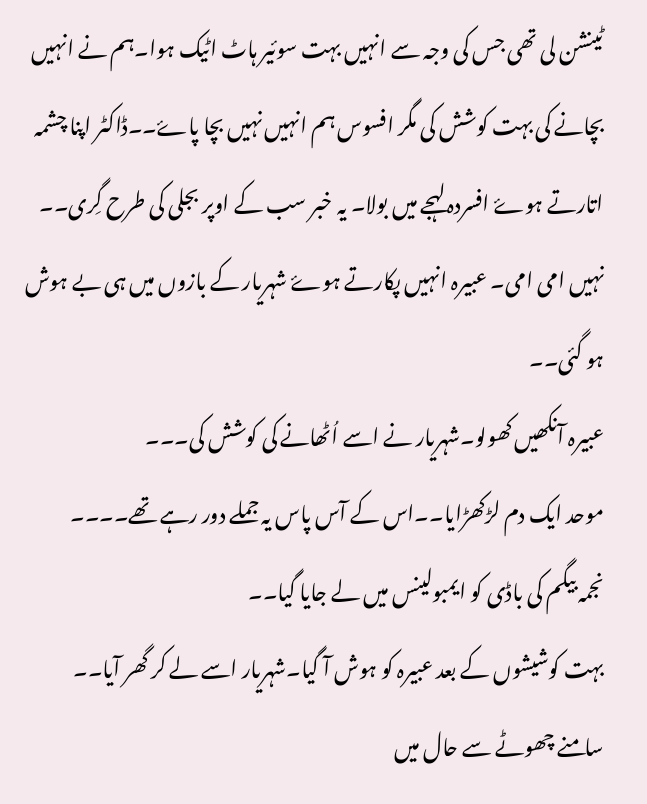ٹینشن لی تھی جس کی وجہ سے انہیں بہت سوئیر ہاٹ اٹیک ہوا۔ہم نے انہیں بچانے کی بہت کوشش کی مگر افسوس ہم انہیں نہیں بچا پاۓ۔۔ڈاکٹر اپنا چشمہ اتارتے ہوۓ افسردہ لہجے میں بولا۔ یہ خبر سب کے اوپر بجلی کی طرح گِری۔۔
نہیں امی امی۔ عبیرہ انہیں پکارتے ہوۓ شہریار کے بازوں میں ہی بے ہوش ہو گئی۔۔
عبیرہ آنکھیں کھولو۔شہریار نے اسے اُٹھانے کی کوشش کی۔۔۔
موحد ایک دم لڑکھڑایا۔۔اس کے آس پاس یہ جملے دور رہے تھے۔۔۔۔
نجمہ بیگم کی باڈی کو ایمبولینس میں لے جایا گیا۔۔
بہت کوشیشوں کے بعد عبیرہ کو ہوش آ گیا۔شہریار اسے لے کر گھر آیا۔۔
سامنے چھوٹے سے حال میں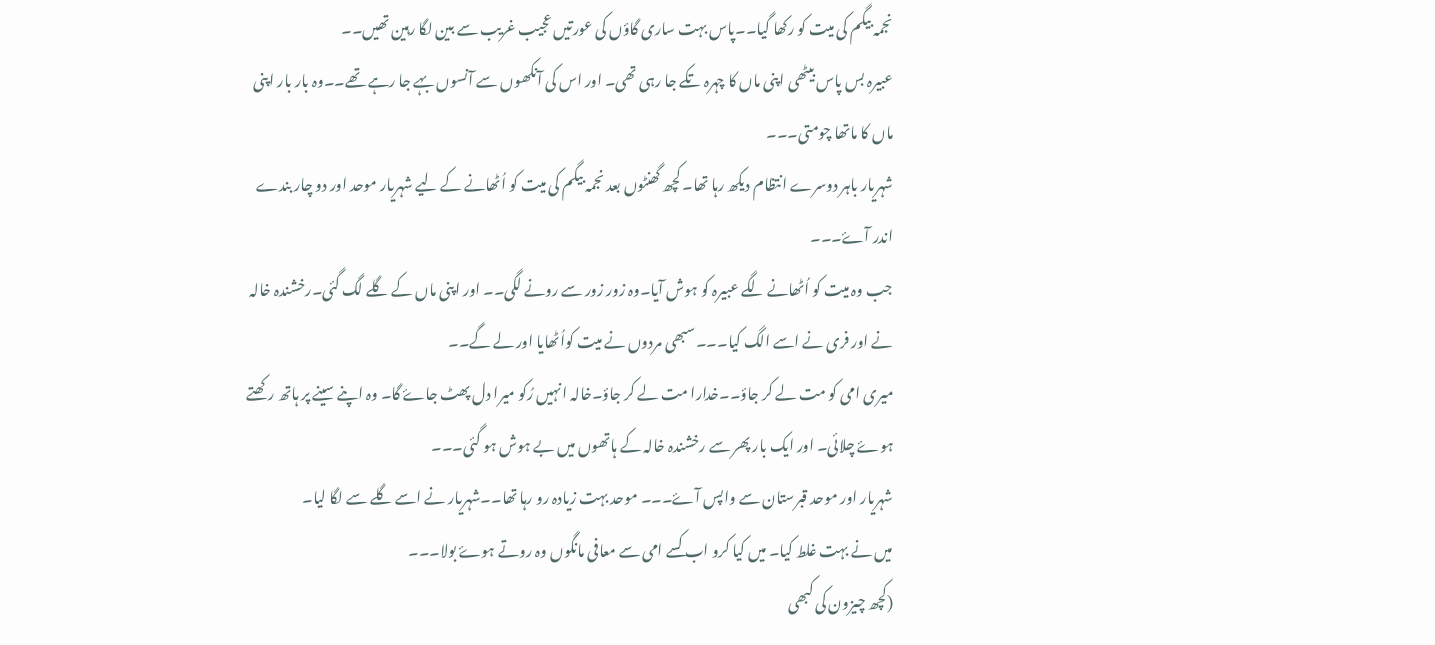نجمہ بیگم کی میت کو رکھا گیا۔۔پاس بہت ساری گاؤں کی عورتیں عجیب غریب سے بین لگا رہین تھیں۔۔
عبیرہ بس پاس بیٹھی اپنی ماں کا چہرہ تکے جا رہی تھی۔ اور اس کی آنکھوں سے آنسوں بہے جا رہے تھے۔۔وہ بار بار اپنی ماں کا ماتھا چومتی۔۔۔
شہریار باہر دوسرے انتظام دیکھ رہا تھا۔ کچھ گھنٹوں بعد نجمہ بیگم کی میت کو اُٹھانے کے لیے شہریار موحد اور دو چار بندے اندر آۓ۔۔۔
جب وہ میت کو اُٹھانے لگے عبیرہ کو ہوش آیا۔وہ زور زور سے رونے لگی۔۔ اور اپنی ماں کے گلے لگ گئی۔رخشندہ خالہ نے اور فری نے اسے الگ کیا۔۔۔سبھی مردوں نے میت کواُٹھایا اور لے گے۔۔
میری امی کو مت لے کر جاؤ۔۔خدارا مت لے کر جاؤ۔خالہ انہیں رُکو میرا دل پھٹ جاۓ گا۔ وہ اپنے سینے پر ہاتھ رکھتے ہوۓ چلائی۔ اور ایک بار پھر سے رخشندہ خالہ کے ہاتھوں میں بے ہوش ہو گئی۔۔۔
شہریار اور موحد قبرستان سے واپس آۓ۔۔۔ موحد بہت زیادہ رو رہا تھا۔۔شہریار نے اسے گلے سے لگا لیا۔
میں نے بہت غلط کیا۔ میں کیا کرو اب کسے امی سے معافی مانگوں وہ روتے ہوۓ بولا۔۔۔
(کچھ چیزون کی کبھی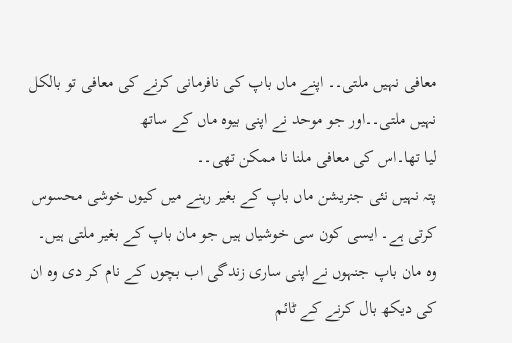معافی نہیں ملتی۔۔ اپنے ماں باپ کی نافرمانی کرنے کی معافی تو بالکل نہیں ملتی۔۔اور جو موحد نے اپنی بیوہ ماں کے ساتھ
لیا تھا۔اس کی معافی ملنا نا ممکن تھی۔۔
پتہ نہیں نئی جنریشن ماں باپ کے بغیر رہنے میں کیوں خوشی محسوس کرتی ہے۔ ایسی کون سی خوشیاں ہیں جو مان باپ کے بغیر ملتی ہیں۔ وہ مان باپ جنہوں نے اپنی ساری زندگی اب بچوں کے نام کر دی وہ ان کی دیکھ بال کرنے کے ٹائم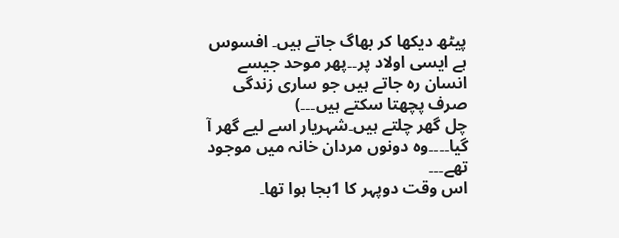پیٹھ دیکھا کر بھاگ جاتے ہیں۔ افسوس ہے ایسی اولاد پر۔۔پھر موحد جیسے انسان رہ جاتے ہیں جو ساری زندگی صرف پچھتا سکتے ہیں۔۔۔)
چل گھر چلتے ہیں۔شہریار اسے لیے گھر آ گیا۔۔۔۔وہ دونوں مردان خانہ میں موجود تھے۔۔۔
اس وقت دوپہر کا 1بجا ہوا تھا۔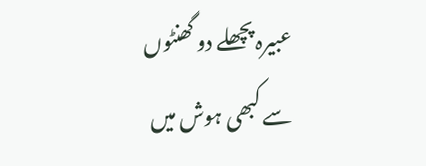عبیرہ پچھلے دو گھنٹوں سے کبھی ہوش میں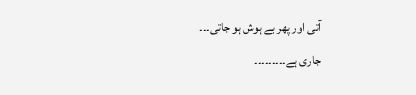آتی اور پھر بے ہوش ہو جاتی۔۔۔
جاری ہے۔۔۔۔۔۔۔۔۔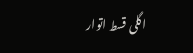اگلی قسط اتوار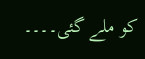کو ملے گئی۔۔۔۔